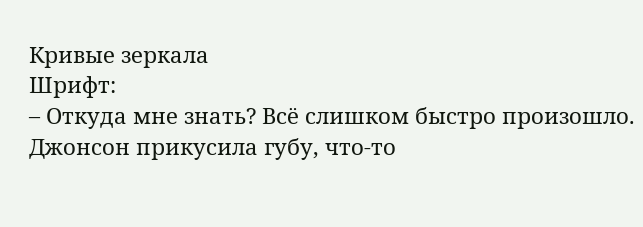Кривые зеркала
Шрифт:
– Откуда мне знать? Всё слишком быстро произошло.
Джонсон прикусила губу, что-то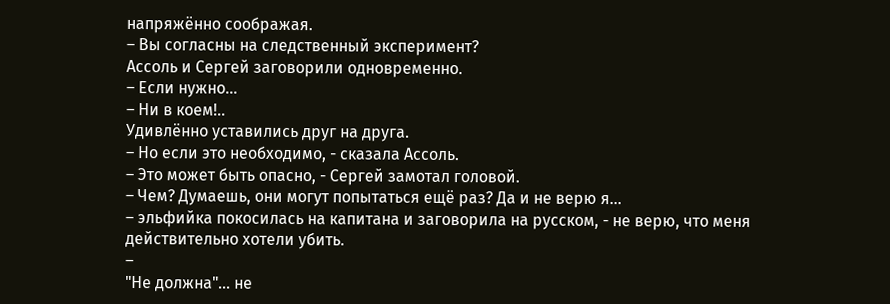напряжённо соображая.
– Вы согласны на следственный эксперимент?
Ассоль и Сергей заговорили одновременно.
– Если нужно...
– Ни в коем!..
Удивлённо уставились друг на друга.
– Но если это необходимо, - сказала Ассоль.
– Это может быть опасно, - Сергей замотал головой.
– Чем? Думаешь, они могут попытаться ещё раз? Да и не верю я...
– эльфийка покосилась на капитана и заговорила на русском, - не верю, что меня действительно хотели убить.
–
"Не должна"... не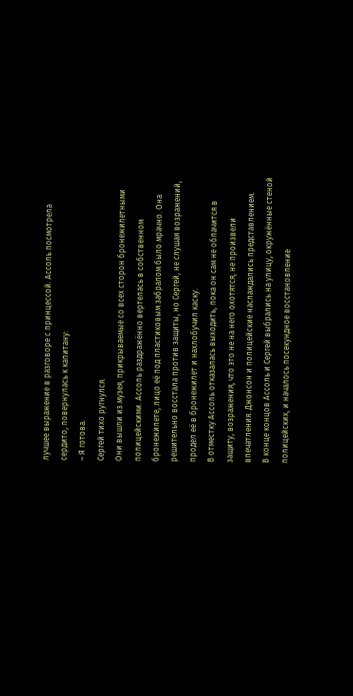лучшее выражение в разговоре с принцессой. Ассоль посмотрела сердито, повернулась к капитану:
– Я готова.
Сергей тихо ругнулся.
Они вышли из музея, прикрываемые со всех сторон бронежилетными полицейскими. Ассоль раздражённо вертелась в собственном бронежилете, лицо её под пластиковым забралом было мрачно. Она решительно восстала против защиты, но Сергей, не слушая возражений, продел её в бронежилет и нахлобучил каску.
В отместку Ассоль отказалась выходить, пока он сам не облачится в защиту, возражения, что это не на него охотятся, не произвели впечатления. Джонсон и полицейские наслаждались представлением.
В конце концов Ассоль и Сергей выбрались на улицу, окружённые стеной полицейских, и началось посекундное восстановление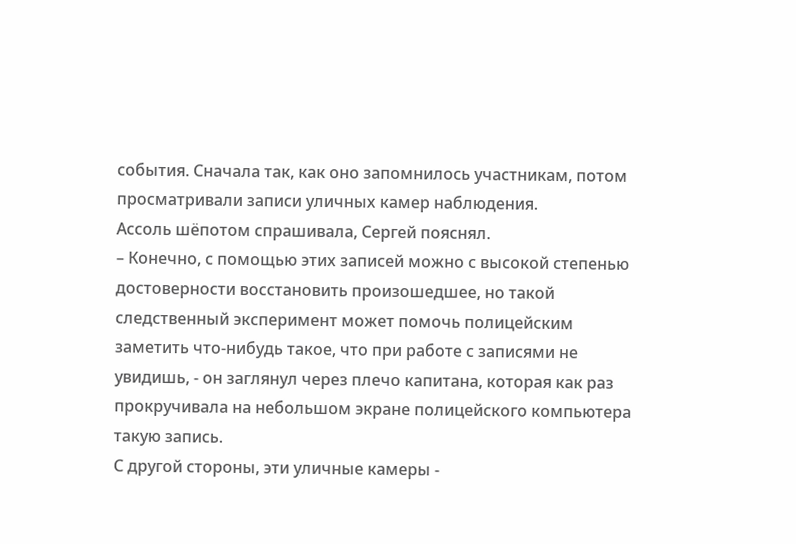события. Сначала так, как оно запомнилось участникам, потом просматривали записи уличных камер наблюдения.
Ассоль шёпотом спрашивала, Сергей пояснял.
– Конечно, с помощью этих записей можно с высокой степенью достоверности восстановить произошедшее, но такой следственный эксперимент может помочь полицейским заметить что-нибудь такое, что при работе с записями не увидишь, - он заглянул через плечо капитана, которая как раз прокручивала на небольшом экране полицейского компьютера такую запись.
С другой стороны, эти уличные камеры -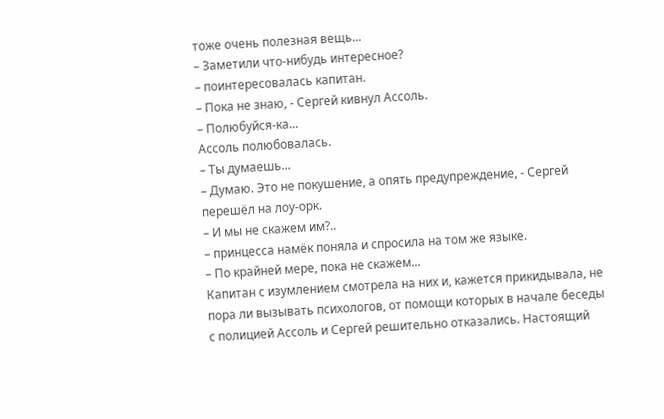тоже очень полезная вещь...
– Заметили что-нибудь интересное?
– поинтересовалась капитан.
– Пока не знаю, - Сергей кивнул Ассоль.
– Полюбуйся-ка...
Ассоль полюбовалась.
– Ты думаешь...
– Думаю. Это не покушение, а опять предупреждение, - Сергей перешёл на лоу-орк.
– И мы не скажем им?..
– принцесса намёк поняла и спросила на том же языке.
– По крайней мере, пока не скажем...
Капитан с изумлением смотрела на них и, кажется прикидывала, не пора ли вызывать психологов, от помощи которых в начале беседы с полицией Ассоль и Сергей решительно отказались. Настоящий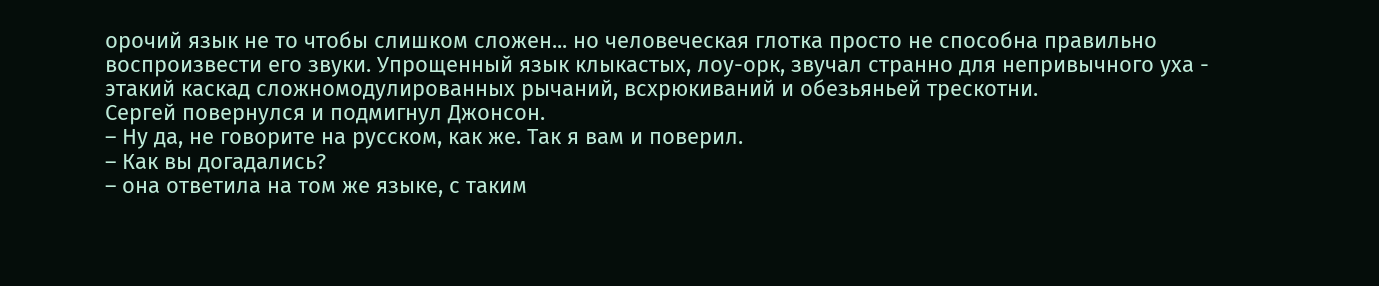орочий язык не то чтобы слишком сложен... но человеческая глотка просто не способна правильно воспроизвести его звуки. Упрощенный язык клыкастых, лоу-орк, звучал странно для непривычного уха - этакий каскад сложномодулированных рычаний, всхрюкиваний и обезьяньей трескотни.
Сергей повернулся и подмигнул Джонсон.
– Ну да, не говорите на русском, как же. Так я вам и поверил.
– Как вы догадались?
– она ответила на том же языке, с таким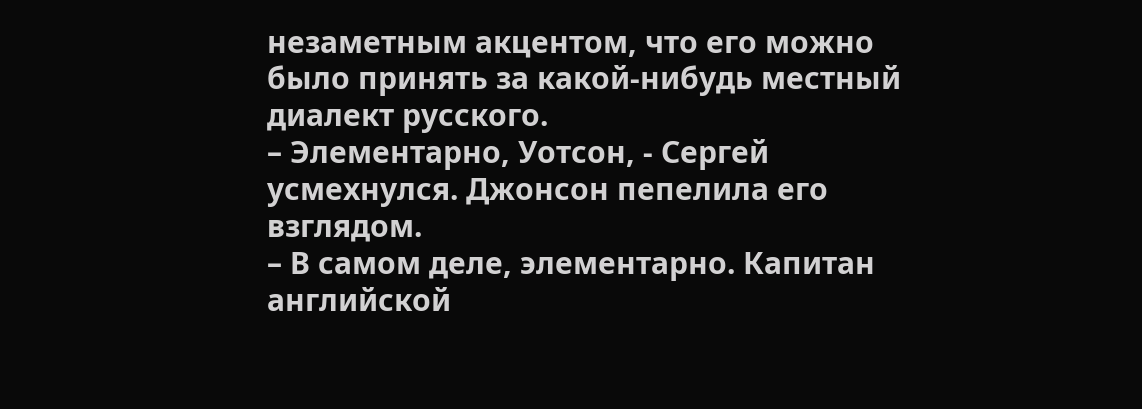незаметным акцентом, что его можно было принять за какой-нибудь местный диалект русского.
– Элементарно, Уотсон, - Сергей усмехнулся. Джонсон пепелила его взглядом.
– В самом деле, элементарно. Капитан английской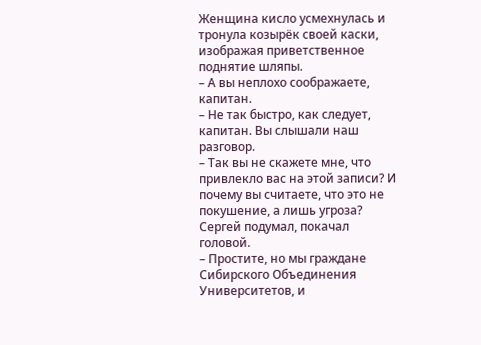Женщина кисло усмехнулась и тронула козырёк своей каски, изображая приветственное поднятие шляпы.
– А вы неплохо соображаете, капитан.
– Не так быстро, как следует, капитан. Вы слышали наш разговор.
– Так вы не скажете мне, что привлекло вас на этой записи? И почему вы считаете, что это не покушение, а лишь угроза?
Сергей подумал, покачал головой.
– Простите, но мы граждане Сибирского Объединения Университетов, и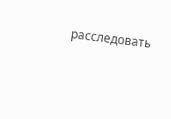расследовать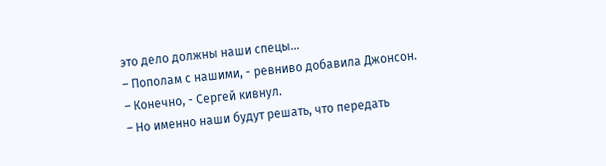это дело должны наши спецы...
– Пополам с нашими, - ревниво добавила Джонсон.
– Конечно, - Сергей кивнул.
– Но именно наши будут решать, что передать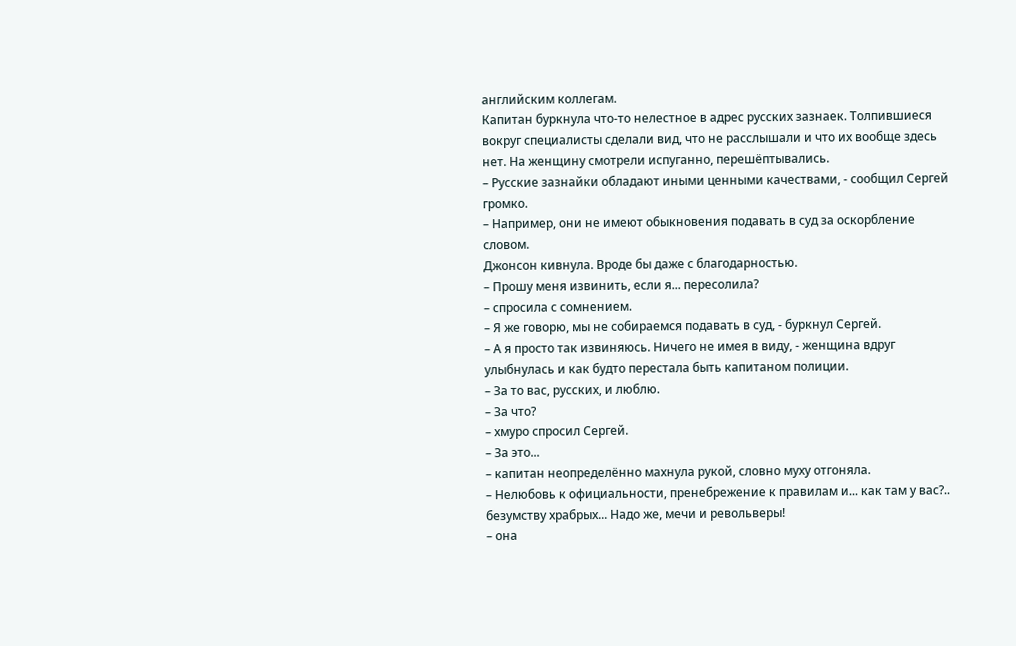английским коллегам.
Капитан буркнула что-то нелестное в адрес русских зазнаек. Толпившиеся вокруг специалисты сделали вид, что не расслышали и что их вообще здесь нет. На женщину смотрели испуганно, перешёптывались.
– Русские зазнайки обладают иными ценными качествами, - сообщил Сергей громко.
– Например, они не имеют обыкновения подавать в суд за оскорбление словом.
Джонсон кивнула. Вроде бы даже с благодарностью.
– Прошу меня извинить, если я... пересолила?
– спросила с сомнением.
– Я же говорю, мы не собираемся подавать в суд, - буркнул Сергей.
– А я просто так извиняюсь. Ничего не имея в виду, - женщина вдруг улыбнулась и как будто перестала быть капитаном полиции.
– За то вас, русских, и люблю.
– За что?
– хмуро спросил Сергей.
– За это...
– капитан неопределённо махнула рукой, словно муху отгоняла.
– Нелюбовь к официальности, пренебрежение к правилам и... как там у вас?.. безумству храбрых... Надо же, мечи и револьверы!
– она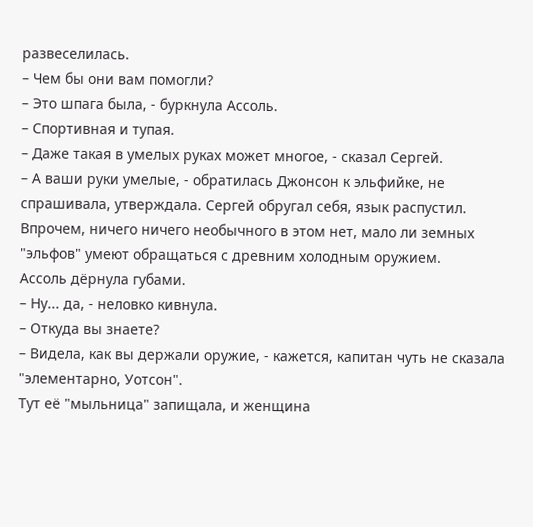развеселилась.
– Чем бы они вам помогли?
– Это шпага была, - буркнула Ассоль.
– Спортивная и тупая.
– Даже такая в умелых руках может многое, - сказал Сергей.
– А ваши руки умелые, - обратилась Джонсон к эльфийке, не спрашивала, утверждала. Сергей обругал себя, язык распустил. Впрочем, ничего ничего необычного в этом нет, мало ли земных "эльфов" умеют обращаться с древним холодным оружием.
Ассоль дёрнула губами.
– Ну... да, - неловко кивнула.
– Откуда вы знаете?
– Видела, как вы держали оружие, - кажется, капитан чуть не сказала "элементарно, Уотсон".
Тут её "мыльница" запищала, и женщина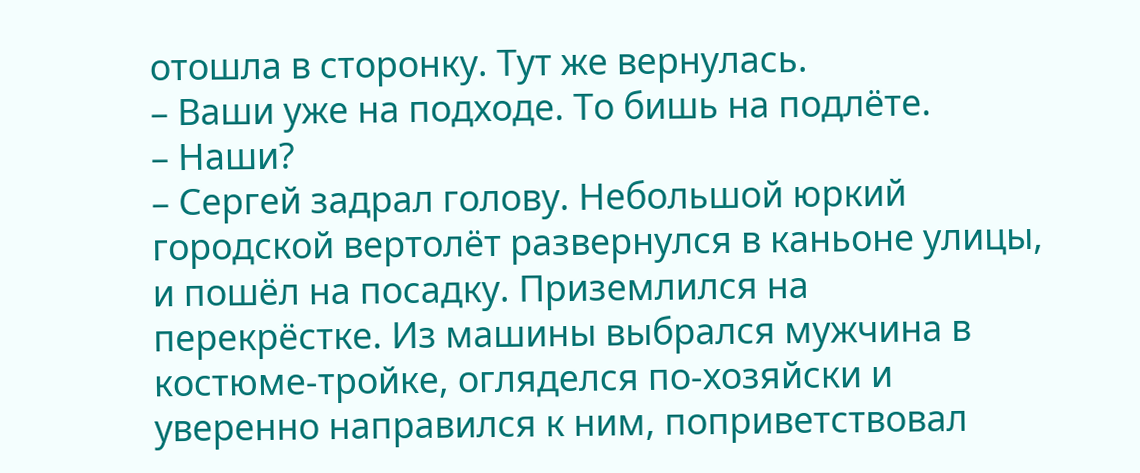отошла в сторонку. Тут же вернулась.
– Ваши уже на подходе. То бишь на подлёте.
– Наши?
– Сергей задрал голову. Небольшой юркий городской вертолёт развернулся в каньоне улицы, и пошёл на посадку. Приземлился на перекрёстке. Из машины выбрался мужчина в костюме-тройке, огляделся по-хозяйски и уверенно направился к ним, поприветствовал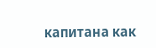капитана как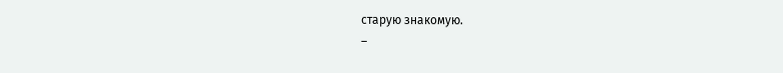старую знакомую.
–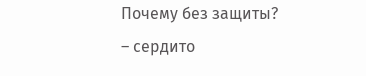Почему без защиты?
– сердито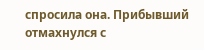спросила она. Прибывший отмахнулся с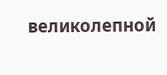великолепной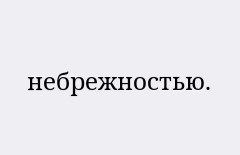небрежностью.